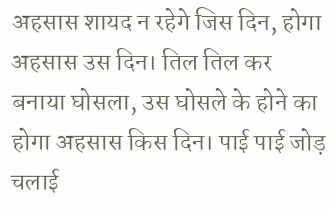अहसास शायद न रहेगे जिस दिन, होगा अहसास उस दिन। तिल तिल कर बनाया घोसला, उस घोसले के होने का होगा अहसास किस दिन। पाई पाई जोड़ चलाई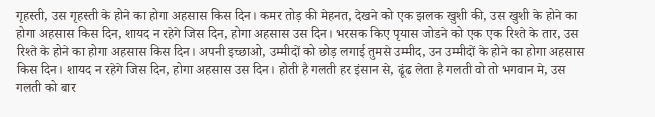गृहस्ती, उस गृहस्ती के होने का होगा अहसास किस दिन। कमर तोड़ की मेहनत, देखने को एक झलक खुशी की, उस खुशी के होने का होगा अहसास किस दिन, शायद न रहेगे जिस दिन, होगा अहसास उस दिन। भरसक किए पृयास जोडने को एक एक रिश्ते के तार, उस रिश्ते के होने का होगा अहसास किस दिन। अपनी इच्छाओ, उम्मीदों को छोड़ लगाई तुमसे उम्मीद, उन उम्मीदों के होने का होगा अहसास किस दिन। शायद न रहेगे जिस दिन, होगा अहसास उस दिन। होती है गलती हर इंसान से, ढूंढ लेता है गलती वो तो भगवान मे, उस गलती को बार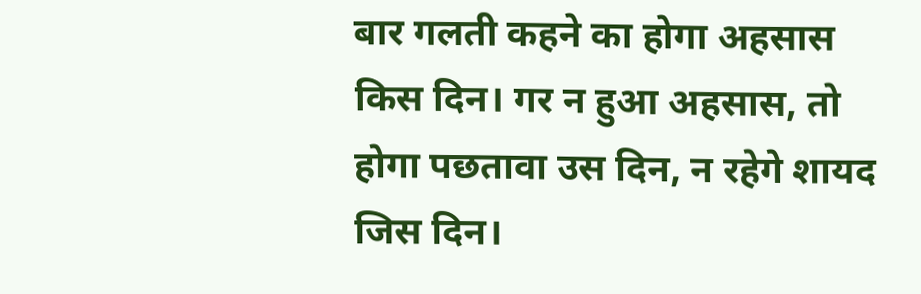बार गलती कहने का होगा अहसास किस दिन। गर न हुआ अहसास, तो होगा पछतावा उस दिन, न रहेगे शायद जिस दिन।